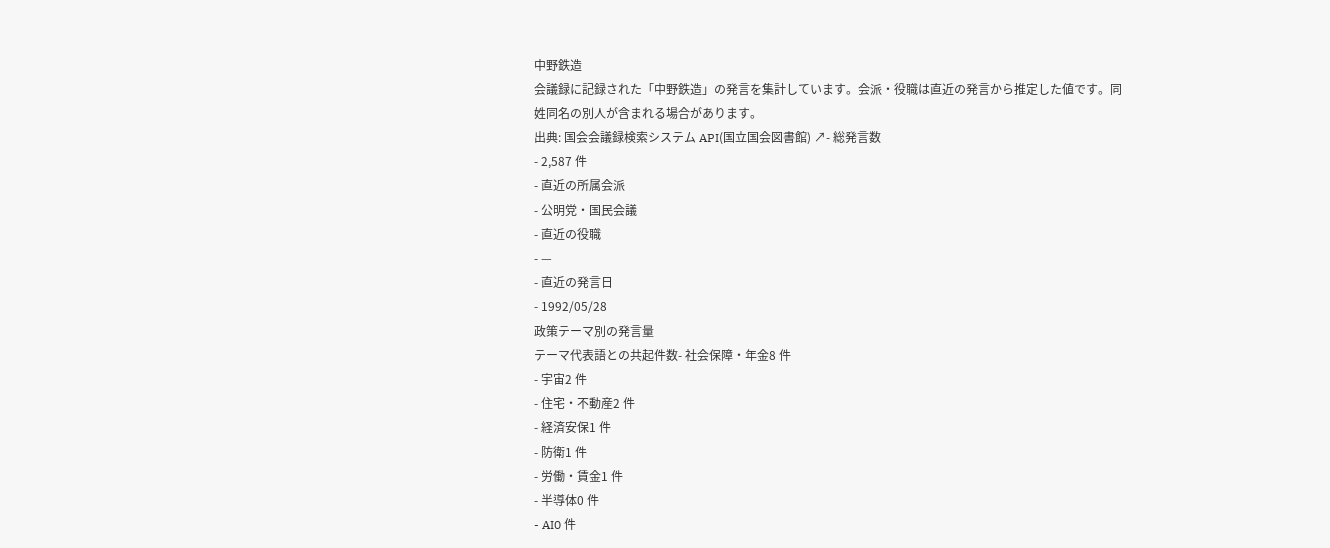中野鉄造
会議録に記録された「中野鉄造」の発言を集計しています。会派・役職は直近の発言から推定した値です。同姓同名の別人が含まれる場合があります。
出典: 国会会議録検索システム API(国立国会図書館) ↗- 総発言数
- 2,587 件
- 直近の所属会派
- 公明党・国民会議
- 直近の役職
- —
- 直近の発言日
- 1992/05/28
政策テーマ別の発言量
テーマ代表語との共起件数- 社会保障・年金8 件
- 宇宙2 件
- 住宅・不動産2 件
- 経済安保1 件
- 防衛1 件
- 労働・賃金1 件
- 半導体0 件
- AI0 件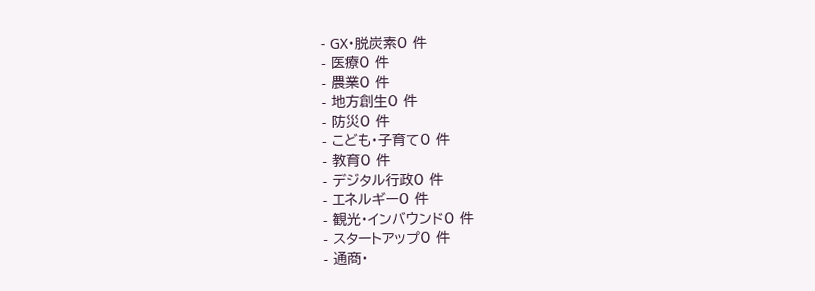- GX・脱炭素0 件
- 医療0 件
- 農業0 件
- 地方創生0 件
- 防災0 件
- こども・子育て0 件
- 教育0 件
- デジタル行政0 件
- エネルギー0 件
- 観光・インバウンド0 件
- スタートアップ0 件
- 通商・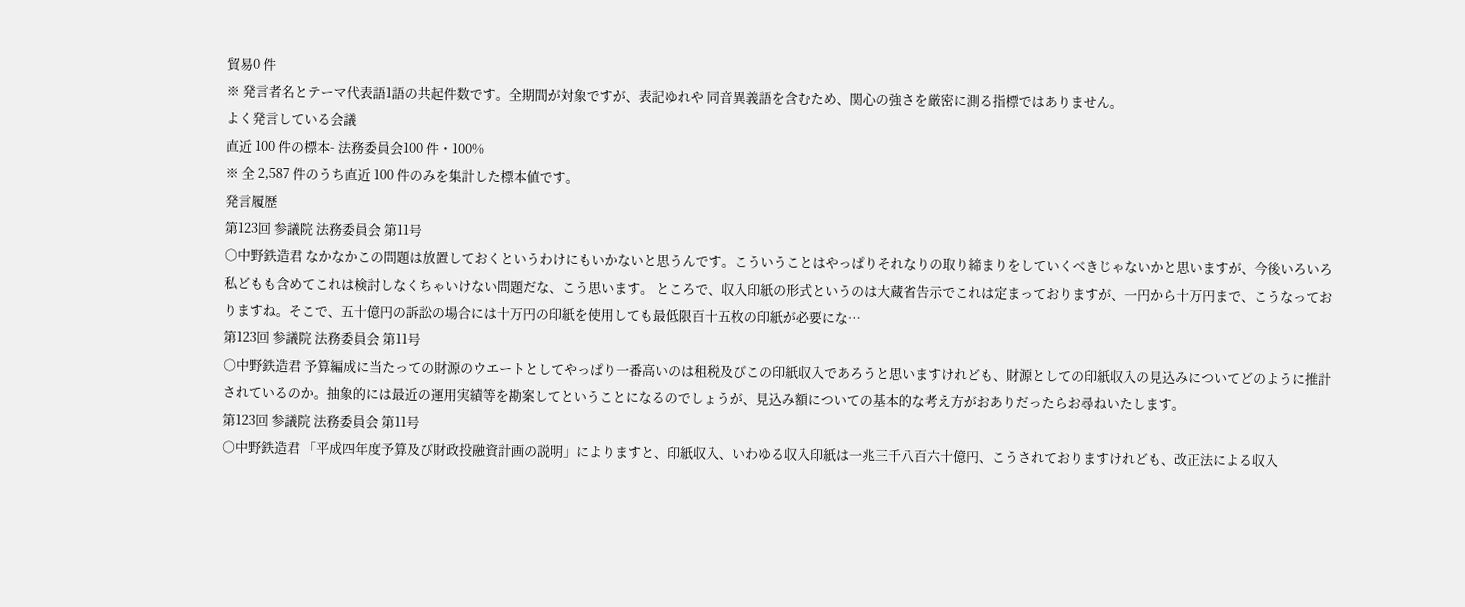貿易0 件
※ 発言者名とテーマ代表語1語の共起件数です。全期間が対象ですが、表記ゆれや 同音異義語を含むため、関心の強さを厳密に測る指標ではありません。
よく発言している会議
直近 100 件の標本- 法務委員会100 件・100%
※ 全 2,587 件のうち直近 100 件のみを集計した標本値です。
発言履歴
第123回 参議院 法務委員会 第11号
○中野鉄造君 なかなかこの問題は放置しておくというわけにもいかないと思うんです。こういうことはやっぱりそれなりの取り締まりをしていくべきじゃないかと思いますが、今後いろいろ私どもも含めてこれは検討しなくちゃいけない問題だな、こう思います。 ところで、収入印紙の形式というのは大蔵省告示でこれは定まっておりますが、一円から十万円まで、こうなっておりますね。そこで、五十億円の訴訟の場合には十万円の印紙を使用しても最低限百十五枚の印紙が必要にな…
第123回 参議院 法務委員会 第11号
○中野鉄造君 予算編成に当たっての財源のウエートとしてやっぱり一番高いのは租税及びこの印紙収入であろうと思いますけれども、財源としての印紙収入の見込みについてどのように推計されているのか。抽象的には最近の運用実績等を勘案してということになるのでしょうが、見込み額についての基本的な考え方がおありだったらお尋ねいたします。
第123回 参議院 法務委員会 第11号
○中野鉄造君 「平成四年度予算及び財政投融資計画の説明」によりますと、印紙収入、いわゆる収入印紙は一兆三千八百六十億円、こうされておりますけれども、改正法による収入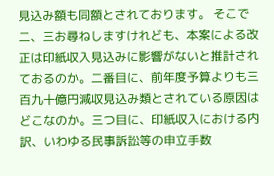見込み額も同額とされております。 そこで二、三お尋ねしますけれども、本案による改正は印紙収入見込みに影響がないと推計されておるのか。二番目に、前年度予算よりも三百九十億円減収見込み類とされている原因はどこなのか。三つ目に、印紙収入における内訳、いわゆる民事訴訟等の申立手数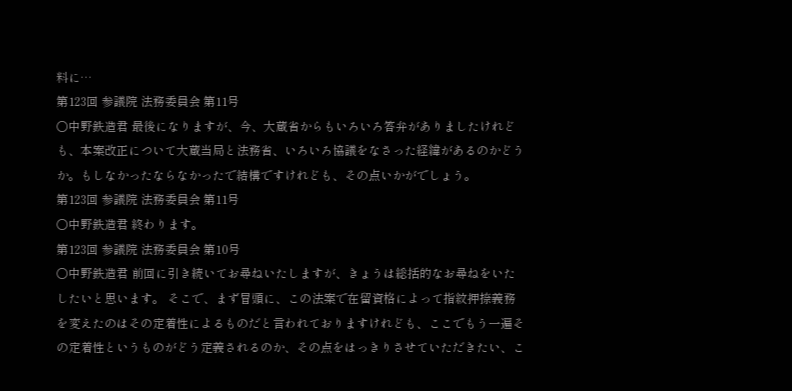料に…
第123回 参議院 法務委員会 第11号
○中野鉄造君 最後になりますが、今、大蔵省からもいろいろ答弁がありましたけれども、本案改正について大蔵当局と法務省、いろいろ協議をなさった経緯があるのかどうか。もしなかったならなかったで結構ですけれども、その点いかがでしょう。
第123回 参議院 法務委員会 第11号
○中野鉄造君 終わります。
第123回 参議院 法務委員会 第10号
○中野鉄造君 前回に引き続いてお尋ねいたしますが、きょうは総括的なお尋ねをいたしたいと思います。 そこで、まず冒頭に、この法案で在留資格によって指紋押捺義務を変えたのはその定着性によるものだと言われておりますけれども、ここでもう一遍その定着性というものがどう定義されるのか、その点をはっきりさせていただきたい、こ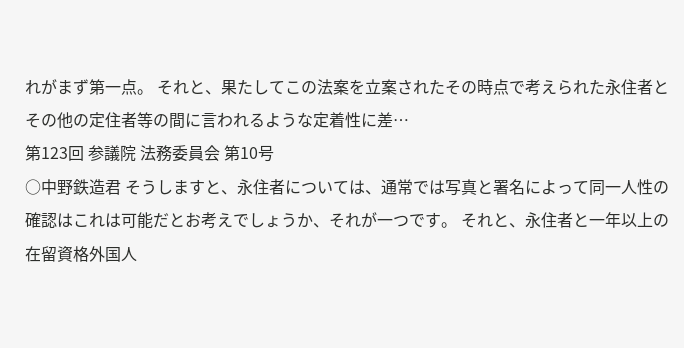れがまず第一点。 それと、果たしてこの法案を立案されたその時点で考えられた永住者とその他の定住者等の間に言われるような定着性に差…
第123回 参議院 法務委員会 第10号
○中野鉄造君 そうしますと、永住者については、通常では写真と署名によって同一人性の確認はこれは可能だとお考えでしょうか、それが一つです。 それと、永住者と一年以上の在留資格外国人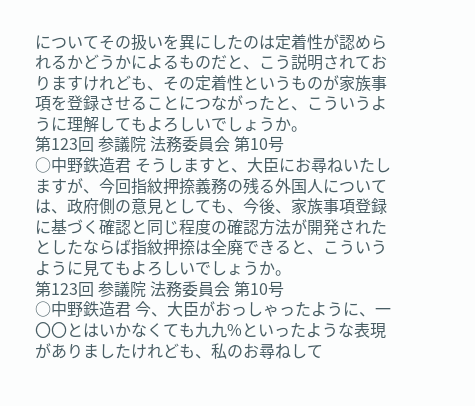についてその扱いを異にしたのは定着性が認められるかどうかによるものだと、こう説明されておりますけれども、その定着性というものが家族事項を登録させることにつながったと、こういうように理解してもよろしいでしょうか。
第123回 参議院 法務委員会 第10号
○中野鉄造君 そうしますと、大臣にお尋ねいたしますが、今回指紋押捺義務の残る外国人については、政府側の意見としても、今後、家族事項登録に基づく確認と同じ程度の確認方法が開発されたとしたならば指紋押捺は全廃できると、こういうように見てもよろしいでしょうか。
第123回 参議院 法務委員会 第10号
○中野鉄造君 今、大臣がおっしゃったように、一〇〇とはいかなくても九九%といったような表現がありましたけれども、私のお尋ねして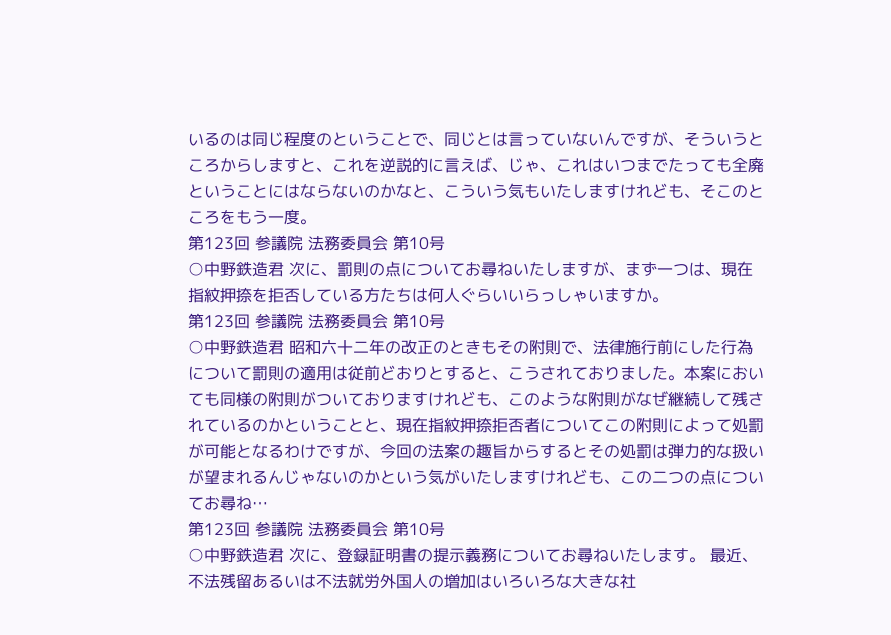いるのは同じ程度のということで、同じとは言っていないんですが、そういうところからしますと、これを逆説的に言えば、じゃ、これはいつまでたっても全廃ということにはならないのかなと、こういう気もいたしますけれども、そこのところをもう一度。
第123回 参議院 法務委員会 第10号
○中野鉄造君 次に、罰則の点についてお尋ねいたしますが、まず一つは、現在指紋押捺を拒否している方たちは何人ぐらいいらっしゃいますか。
第123回 参議院 法務委員会 第10号
○中野鉄造君 昭和六十二年の改正のときもその附則で、法律施行前にした行為について罰則の適用は従前どおりとすると、こうされておりました。本案においても同様の附則がついておりますけれども、このような附則がなぜ継続して残されているのかということと、現在指紋押捺拒否者についてこの附則によって処罰が可能となるわけですが、今回の法案の趣旨からするとその処罰は弾力的な扱いが望まれるんじゃないのかという気がいたしますけれども、この二つの点についてお尋ね…
第123回 参議院 法務委員会 第10号
○中野鉄造君 次に、登録証明書の提示義務についてお尋ねいたします。 最近、不法残留あるいは不法就労外国人の増加はいろいろな大きな社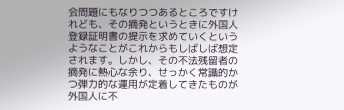会問題にもなりつつあるところですけれども、その摘発というときに外国人登録証明書の提示を求めていくというようなことがこれからもしばしば想定されます。しかし、その不法残留者の摘発に熱心な余り、せっかく常識的かつ弾力的な運用が定着してきたものが外国人に不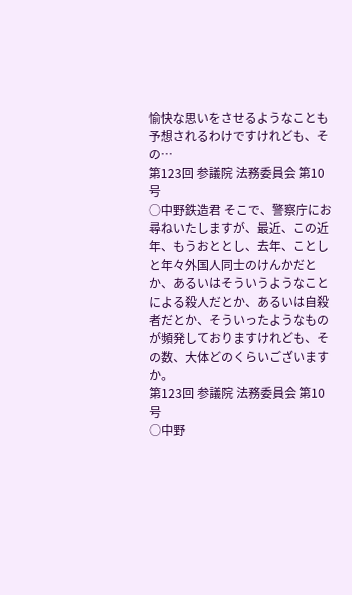愉快な思いをさせるようなことも予想されるわけですけれども、その…
第123回 参議院 法務委員会 第10号
○中野鉄造君 そこで、警察庁にお尋ねいたしますが、最近、この近年、もうおととし、去年、ことしと年々外国人同士のけんかだとか、あるいはそういうようなことによる殺人だとか、あるいは自殺者だとか、そういったようなものが頻発しておりますけれども、その数、大体どのくらいございますか。
第123回 参議院 法務委員会 第10号
○中野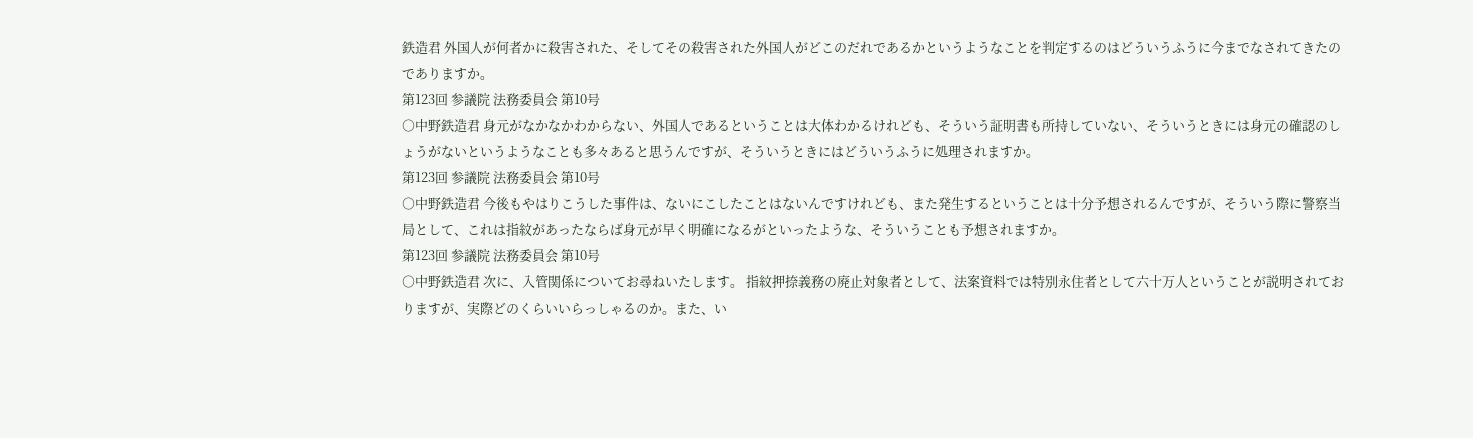鉄造君 外国人が何者かに殺害された、そしてその殺害された外国人がどこのだれであるかというようなことを判定するのはどういうふうに今までなされてきたのでありますか。
第123回 参議院 法務委員会 第10号
○中野鉄造君 身元がなかなかわからない、外国人であるということは大体わかるけれども、そういう証明書も所持していない、そういうときには身元の確認のしょうがないというようなことも多々あると思うんですが、そういうときにはどういうふうに処理されますか。
第123回 参議院 法務委員会 第10号
○中野鉄造君 今後もやはりこうした事件は、ないにこしたことはないんですけれども、また発生するということは十分予想されるんですが、そういう際に警察当局として、これは指紋があったならば身元が早く明確になるがといったような、そういうことも予想されますか。
第123回 参議院 法務委員会 第10号
○中野鉄造君 次に、入管関係についてお尋ねいたします。 指紋押捺義務の廃止対象者として、法案資料では特別永住者として六十万人ということが説明されておりますが、実際どのくらいいらっしゃるのか。また、い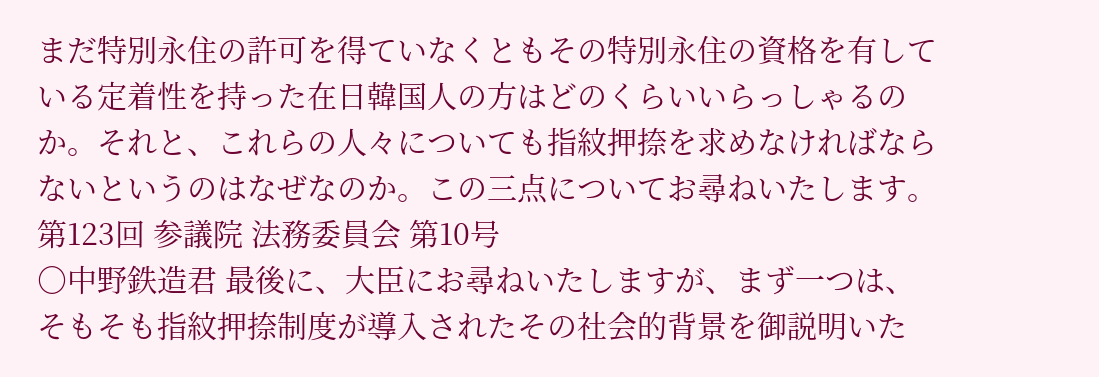まだ特別永住の許可を得ていなくともその特別永住の資格を有している定着性を持った在日韓国人の方はどのくらいいらっしゃるのか。それと、これらの人々についても指紋押捺を求めなければならないというのはなぜなのか。この三点についてお尋ねいたします。
第123回 参議院 法務委員会 第10号
○中野鉄造君 最後に、大臣にお尋ねいたしますが、まず一つは、そもそも指紋押捺制度が導入されたその社会的背景を御説明いた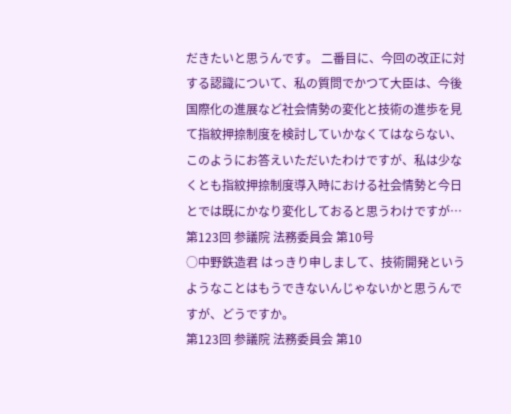だきたいと思うんです。 二番目に、今回の改正に対する認識について、私の質問でかつて大臣は、今後国際化の進展など社会情勢の変化と技術の進歩を見て指紋押捺制度を検討していかなくてはならない、このようにお答えいただいたわけですが、私は少なくとも指紋押捺制度導入時における社会情勢と今日とでは既にかなり変化しておると思うわけですが…
第123回 参議院 法務委員会 第10号
○中野鉄造君 はっきり申しまして、技術開発というようなことはもうできないんじゃないかと思うんですが、どうですか。
第123回 参議院 法務委員会 第10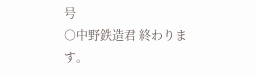号
○中野鉄造君 終わります。